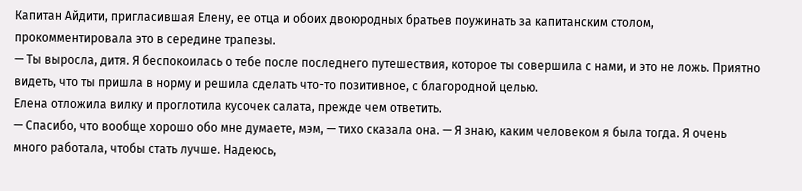Капитан Айдити, пригласившая Елену, ее отца и обоих двоюродных братьев поужинать за капитанским столом, прокомментировала это в середине трапезы.
— Ты выросла, дитя. Я беспокоилась о тебе после последнего путешествия, которое ты совершила с нами, и это не ложь. Приятно видеть, что ты пришла в норму и решила сделать что-то позитивное, с благородной целью.
Елена отложила вилку и проглотила кусочек салата, прежде чем ответить.
— Спасибо, что вообще хорошо обо мне думаете, мэм, — тихо сказала она. — Я знаю, каким человеком я была тогда. Я очень много работала, чтобы стать лучше. Надеюсь,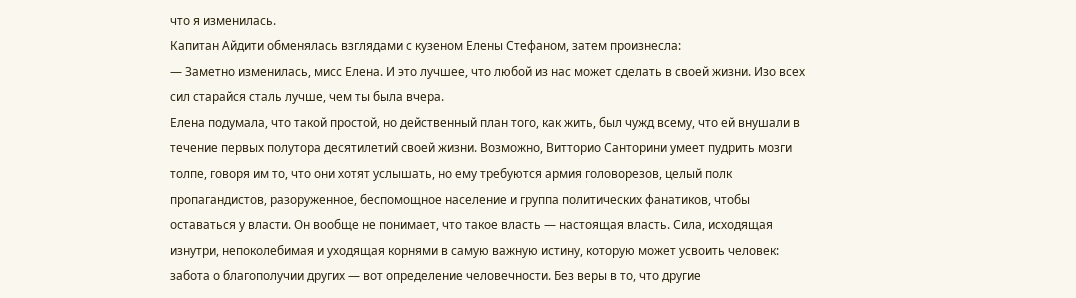что я изменилась.
Капитан Айдити обменялась взглядами с кузеном Елены Стефаном, затем произнесла:
— Заметно изменилась, мисс Елена. И это лучшее, что любой из нас может сделать в своей жизни. Изо всех сил старайся сталь лучше, чем ты была вчера.
Елена подумала, что такой простой, но действенный план того, как жить, был чужд всему, что ей внушали в течение первых полутора десятилетий своей жизни. Возможно, Витторио Санторини умеет пудрить мозги толпе, говоря им то, что они хотят услышать, но ему требуются армия головорезов, целый полк пропагандистов, разоруженное, беспомощное население и группа политических фанатиков, чтобы оставаться у власти. Он вообще не понимает, что такое власть — настоящая власть. Сила, исходящая изнутри, непоколебимая и уходящая корнями в самую важную истину, которую может усвоить человек: забота о благополучии других — вот определение человечности. Без веры в то, что другие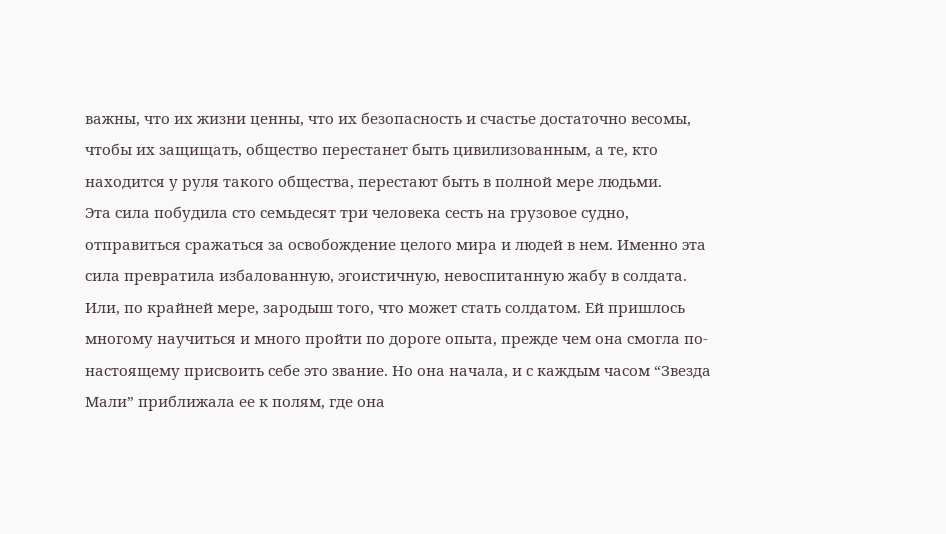важны, что их жизни ценны, что их безопасность и счастье достаточно весомы, чтобы их защищать, общество перестанет быть цивилизованным, а те, кто находится у руля такого общества, перестают быть в полной мере людьми.
Эта сила побудила сто семьдесят три человека сесть на грузовое судно, отправиться сражаться за освобождение целого мира и людей в нем. Именно эта сила превратила избалованную, эгоистичную, невоспитанную жабу в солдата. Или, по крайней мере, зародыш того, что может стать солдатом. Ей пришлось многому научиться и много пройти по дороге опыта, прежде чем она смогла по-настоящему присвоить себе это звание. Но она начала, и с каждым часом “Звезда Мали” приближала ее к полям, где она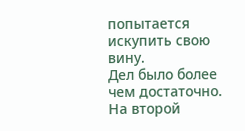попытается искупить свою вину.
Дел было более чем достаточно. На второй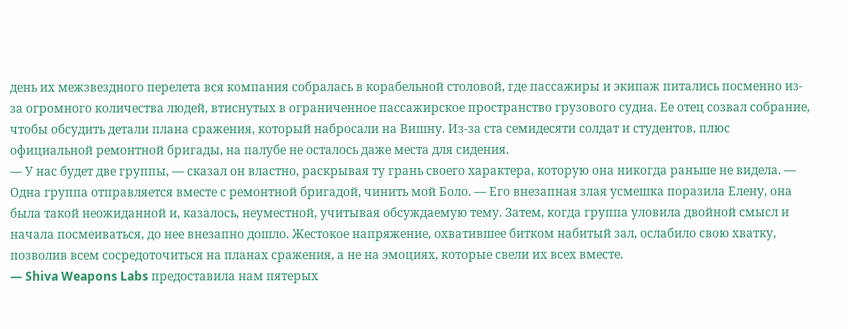день их межзвездного перелета вся компания собралась в корабельной столовой, где пассажиры и экипаж питались посменно из-за огромного количества людей, втиснутых в ограниченное пассажирское пространство грузового судна. Ее отец созвал собрание, чтобы обсудить детали плана сражения, который набросали на Вишну. Из-за ста семидесяти солдат и студентов, плюс официальной ремонтной бригады, на палубе не осталось даже места для сидения.
— У нас будет две группы, — сказал он властно, раскрывая ту грань своего характера, которую она никогда раньше не видела. — Одна группа отправляется вместе с ремонтной бригадой, чинить мой Боло. — Его внезапная злая усмешка поразила Елену, она была такой неожиданной и, казалось, неуместной, учитывая обсуждаемую тему. Затем, когда группа уловила двойной смысл и начала посмеиваться, до нее внезапно дошло. Жестокое напряжение, охватившее битком набитый зал, ослабило свою хватку, позволив всем сосредоточиться на планах сражения, а не на эмоциях, которые свели их всех вместе.
— Shiva Weapons Labs предоставила нам пятерых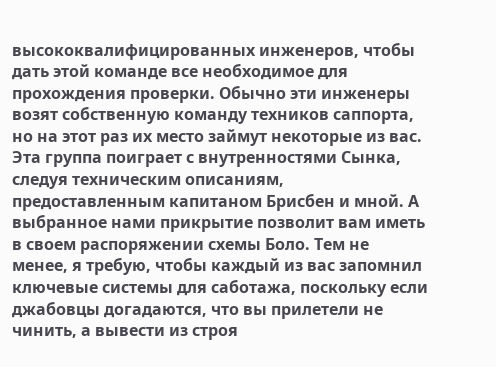высококвалифицированных инженеров, чтобы дать этой команде все необходимое для прохождения проверки. Обычно эти инженеры возят собственную команду техников саппорта, но на этот раз их место займут некоторые из вас. Эта группа поиграет с внутренностями Сынка, следуя техническим описаниям, предоставленным капитаном Брисбен и мной. А выбранное нами прикрытие позволит вам иметь в своем распоряжении схемы Боло. Тем не менее, я требую, чтобы каждый из вас запомнил ключевые системы для саботажа, поскольку если джабовцы догадаются, что вы прилетели не чинить, а вывести из строя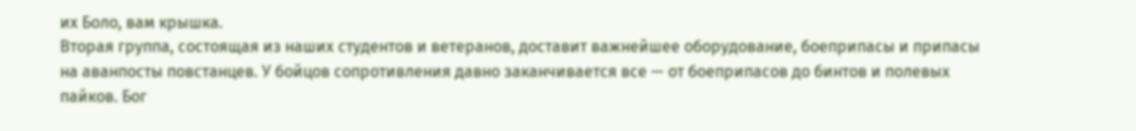их Боло, вам крышка.
Вторая группа, состоящая из наших студентов и ветеранов, доставит важнейшее оборудование, боеприпасы и припасы на аванпосты повстанцев. У бойцов сопротивления давно заканчивается все — от боеприпасов до бинтов и полевых пайков. Бог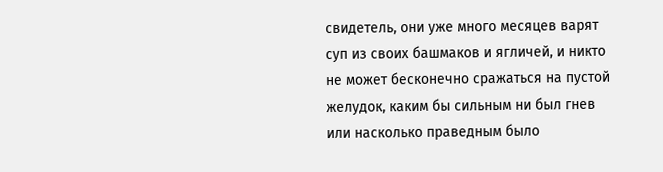свидетель, они уже много месяцев варят суп из своих башмаков и ягличей, и никто не может бесконечно сражаться на пустой желудок, каким бы сильным ни был гнев или насколько праведным было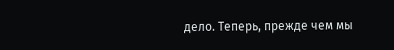дело. Теперь, прежде чем мы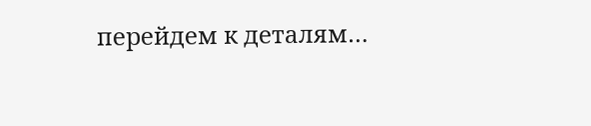перейдем к деталям…